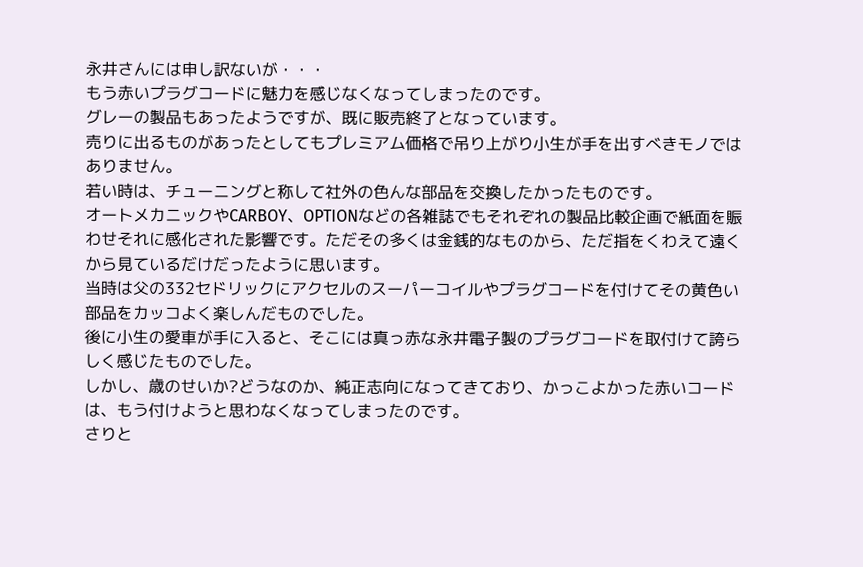永井さんには申し訳ないが・・・
もう赤いプラグコードに魅力を感じなくなってしまったのです。
グレーの製品もあったようですが、既に販売終了となっています。
売りに出るものがあったとしてもプレミアム価格で吊り上がり小生が手を出すべきモノではありません。
若い時は、チューニングと称して社外の色んな部品を交換したかったものです。
オートメカニックやCARBOY、OPTIONなどの各雑誌でもそれぞれの製品比較企画で紙面を賑わせそれに感化された影響です。ただその多くは金銭的なものから、ただ指をくわえて遠くから見ているだけだったように思います。
当時は父の332セドリックにアクセルのスーパーコイルやプラグコードを付けてその黄色い部品をカッコよく楽しんだものでした。
後に小生の愛車が手に入ると、そこには真っ赤な永井電子製のプラグコードを取付けて誇らしく感じたものでした。
しかし、歳のせいか?どうなのか、純正志向になってきており、かっこよかった赤いコードは、もう付けようと思わなくなってしまったのです。
さりと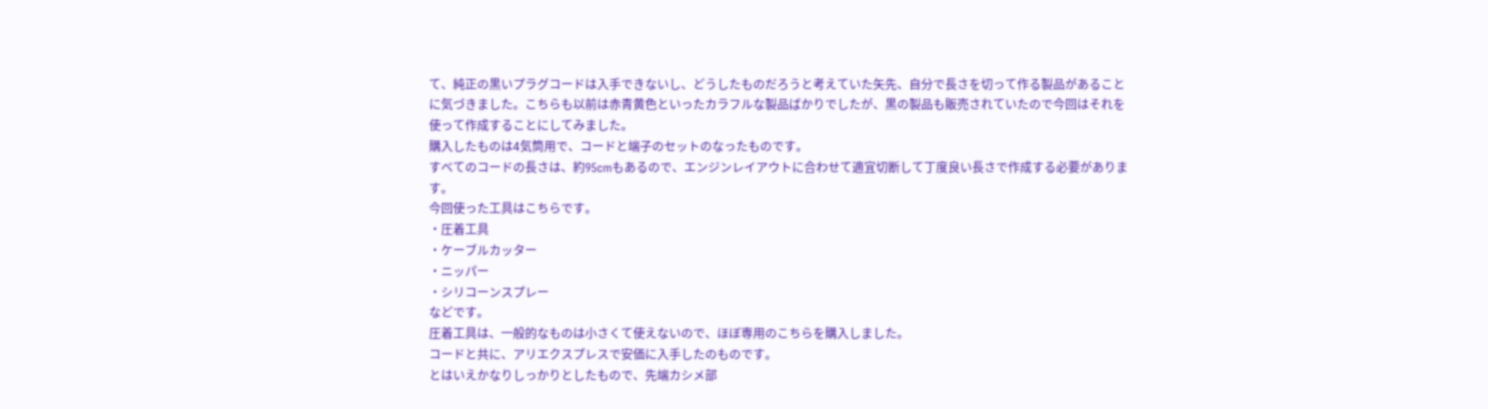て、純正の黒いプラグコードは入手できないし、どうしたものだろうと考えていた矢先、自分で長さを切って作る製品があることに気づきました。こちらも以前は赤青黄色といったカラフルな製品ばかりでしたが、黒の製品も販売されていたので今回はそれを使って作成することにしてみました。
購入したものは4気筒用で、コードと端子のセットのなったものです。
すべてのコードの長さは、約95cmもあるので、エンジンレイアウトに合わせて適宜切断して丁度良い長さで作成する必要があります。
今回使った工具はこちらです。
・圧着工具
・ケーブルカッター
・ニッパー
・シリコーンスプレー
などです。
圧着工具は、一般的なものは小さくて使えないので、ほぼ専用のこちらを購入しました。
コードと共に、アリエクスプレスで安価に入手したのものです。
とはいえかなりしっかりとしたもので、先端カシメ部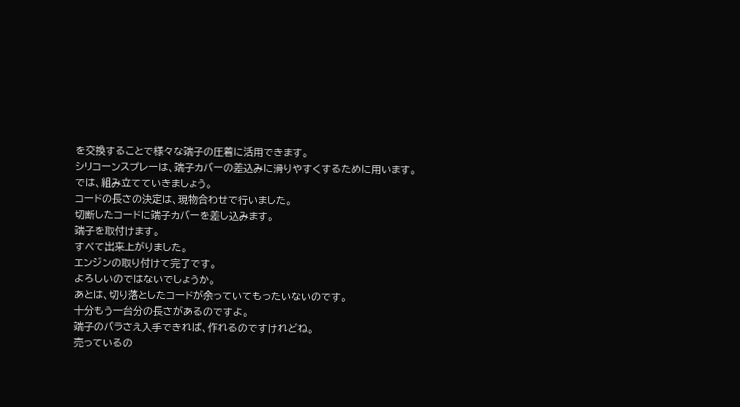を交換することで様々な端子の圧着に活用できます。
シリコーンスプレーは、端子カバーの差込みに滑りやすくするために用います。
では、組み立てていきましょう。
コードの長さの決定は、現物合わせで行いました。
切断したコードに端子カバーを差し込みます。
端子を取付けます。
すべて出来上がりました。
エンジンの取り付けて完了です。
よろしいのではないでしょうか。
あとは、切り落としたコードが余っていてもったいないのです。
十分もう一台分の長さがあるのですよ。
端子のバラさえ入手できれば、作れるのですけれどね。
売っているの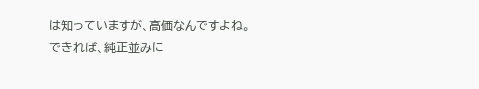は知っていますが、高価なんですよね。
できれば、純正並みに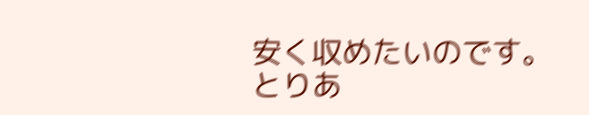安く収めたいのです。
とりあ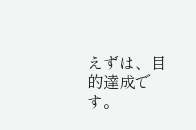えずは、目的達成です。